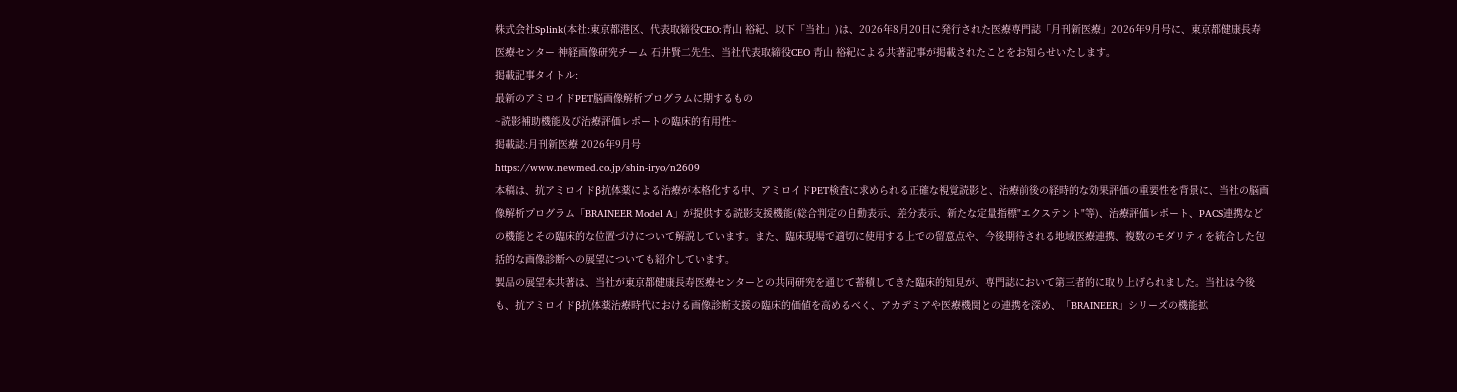株式会社Splink(本社:東京都港区、代表取締役CEO:青山 裕紀、以下「当社」)は、2026年8月20日に発行された医療専門誌「月刊新医療」2026年9月号に、東京都健康長寿医療センター 神経画像研究チーム 石井賢二先生、当社代表取締役CEO 青山 裕紀による共著記事が掲載されたことをお知らせいたします。
掲載記事タイトル:
最新のアミロイドPET脳画像解析プログラムに期するもの
~読影補助機能及び治療評価レポートの臨床的有用性~
掲載誌:月刊新医療 2026年9月号
https://www.newmed.co.jp/shin-iryo/n2609
本稿は、抗アミロイドβ抗体薬による治療が本格化する中、アミロイドPET検査に求められる正確な視覚読影と、治療前後の経時的な効果評価の重要性を背景に、当社の脳画像解析プログラム「BRAINEER Model A」が提供する読影支援機能(総合判定の自動表示、差分表示、新たな定量指標"エクステント"等)、治療評価レポート、PACS連携などの機能とその臨床的な位置づけについて解説しています。また、臨床現場で適切に使用する上での留意点や、今後期待される地域医療連携、複数のモダリティを統合した包括的な画像診断への展望についても紹介しています。
製品の展望本共著は、当社が東京都健康長寿医療センターとの共同研究を通じて蓄積してきた臨床的知見が、専門誌において第三者的に取り上げられました。当社は今後も、抗アミロイドβ抗体薬治療時代における画像診断支援の臨床的価値を高めるべく、アカデミアや医療機関との連携を深め、「BRAINEER」シリーズの機能拡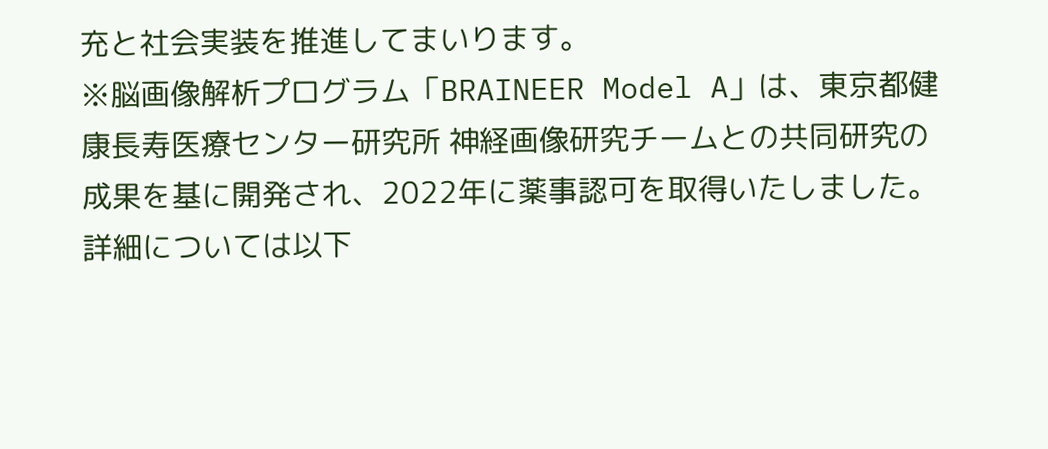充と社会実装を推進してまいります。
※脳画像解析プログラム「BRAINEER Model A」は、東京都健康長寿医療センター研究所 神経画像研究チームとの共同研究の成果を基に開発され、2022年に薬事認可を取得いたしました。
詳細については以下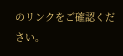のリンクをご確認ください。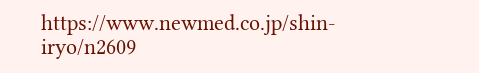https://www.newmed.co.jp/shin-iryo/n2609